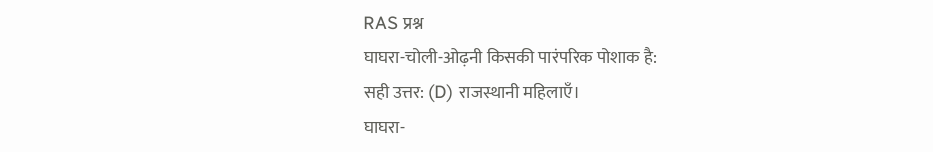RAS प्रश्न
घाघरा-चोली-ओढ़नी किसकी पारंपरिक पोशाक है:
सही उत्तर: (D) राजस्थानी महिलाएँ।
घाघरा-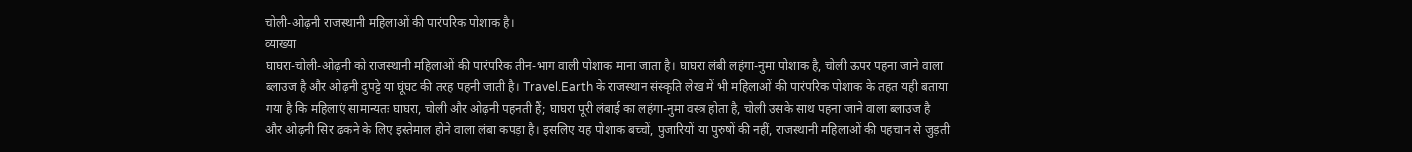चोली-ओढ़नी राजस्थानी महिलाओं की पारंपरिक पोशाक है।
व्याख्या
घाघरा-चोली-ओढ़नी को राजस्थानी महिलाओं की पारंपरिक तीन-भाग वाली पोशाक माना जाता है। घाघरा लंबी लहंगा-नुमा पोशाक है, चोली ऊपर पहना जाने वाला ब्लाउज है और ओढ़नी दुपट्टे या घूंघट की तरह पहनी जाती है। Travel.Earth के राजस्थान संस्कृति लेख में भी महिलाओं की पारंपरिक पोशाक के तहत यही बताया गया है कि महिलाएं सामान्यतः घाघरा, चोली और ओढ़नी पहनती हैं; घाघरा पूरी लंबाई का लहंगा-नुमा वस्त्र होता है, चोली उसके साथ पहना जाने वाला ब्लाउज है और ओढ़नी सिर ढकने के लिए इस्तेमाल होने वाला लंबा कपड़ा है। इसलिए यह पोशाक बच्चों, पुजारियों या पुरुषों की नहीं, राजस्थानी महिलाओं की पहचान से जुड़ती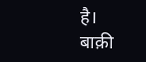है।
बाक़ी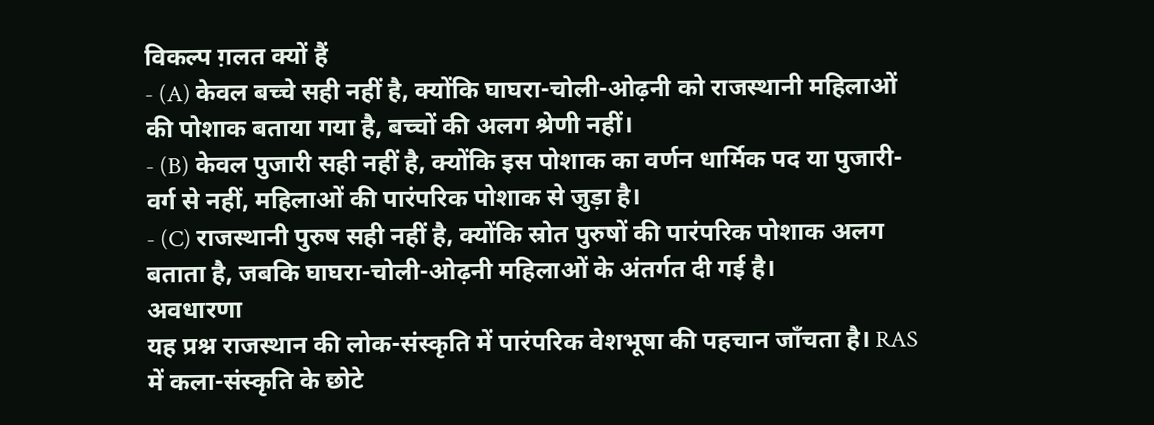विकल्प ग़लत क्यों हैं
- (A) केवल बच्चे सही नहीं है, क्योंकि घाघरा-चोली-ओढ़नी को राजस्थानी महिलाओं की पोशाक बताया गया है, बच्चों की अलग श्रेणी नहीं।
- (B) केवल पुजारी सही नहीं है, क्योंकि इस पोशाक का वर्णन धार्मिक पद या पुजारी-वर्ग से नहीं, महिलाओं की पारंपरिक पोशाक से जुड़ा है।
- (C) राजस्थानी पुरुष सही नहीं है, क्योंकि स्रोत पुरुषों की पारंपरिक पोशाक अलग बताता है, जबकि घाघरा-चोली-ओढ़नी महिलाओं के अंतर्गत दी गई है।
अवधारणा
यह प्रश्न राजस्थान की लोक-संस्कृति में पारंपरिक वेशभूषा की पहचान जाँचता है। RAS में कला-संस्कृति के छोटे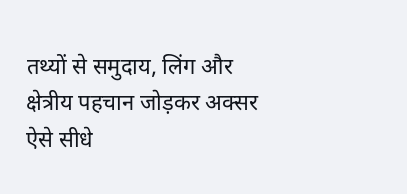तथ्यों से समुदाय, लिंग और क्षेत्रीय पहचान जोड़कर अक्सर ऐसे सीधे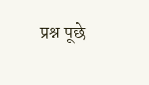प्रश्न पूछे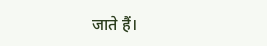जाते हैं।